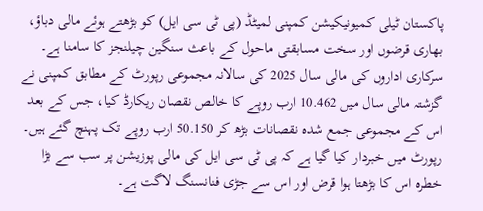پاکستان ٹیلی کمیونیکیشن کمپنی لمیٹڈ (پی ٹی سی ایل) کو بڑھتے ہوئے مالی دباؤ، بھاری قرضوں اور سخت مسابقتی ماحول کے باعث سنگین چیلنجز کا سامنا ہے۔
سرکاری اداروں کی مالی سال 2025 کی سالانہ مجموعی رپورٹ کے مطابق کمپنی نے گزشتہ مالی سال میں 10.462 ارب روپے کا خالص نقصان ریکارڈ کیا، جس کے بعد اس کے مجموعی جمع شدہ نقصانات بڑھ کر 50.150 ارب روپے تک پہنچ گئے ہیں۔
رپورٹ میں خبردار کیا گیا ہے کہ پی ٹی سی ایل کی مالی پوزیشن پر سب سے بڑا خطرہ اس کا بڑھتا ہوا قرض اور اس سے جڑی فنانسنگ لاگت ہے۔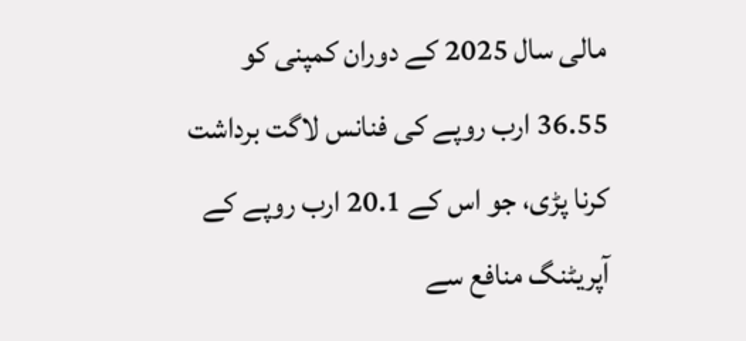مالی سال 2025 کے دوران کمپنی کو 36.55 ارب روپے کی فنانس لاگت برداشت کرنا پڑی، جو اس کے 20.1 ارب روپے کے آپریٹنگ منافع سے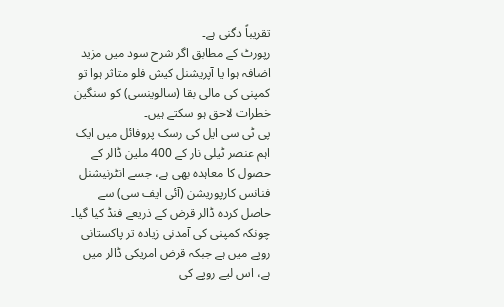تقریباً دگنی ہے۔
رپورٹ کے مطابق اگر شرح سود میں مزید اضافہ ہوا یا آپریشنل کیش فلو متاثر ہوا تو کمپنی کی مالی بقا (سالوینسی) کو سنگین خطرات لاحق ہو سکتے ہیں۔
پی ٹی سی ایل کی رسک پروفائل میں ایک اہم عنصر ٹیلی نار کے 400 ملین ڈالر کے حصول کا معاہدہ بھی ہے، جسے انٹرنیشنل فنانس کارپوریشن (آئی ایف سی) سے حاصل کردہ ڈالر قرض کے ذریعے فنڈ کیا گیا۔
چونکہ کمپنی کی آمدنی زیادہ تر پاکستانی روپے میں ہے جبکہ قرض امریکی ڈالر میں ہے، اس لیے روپے کی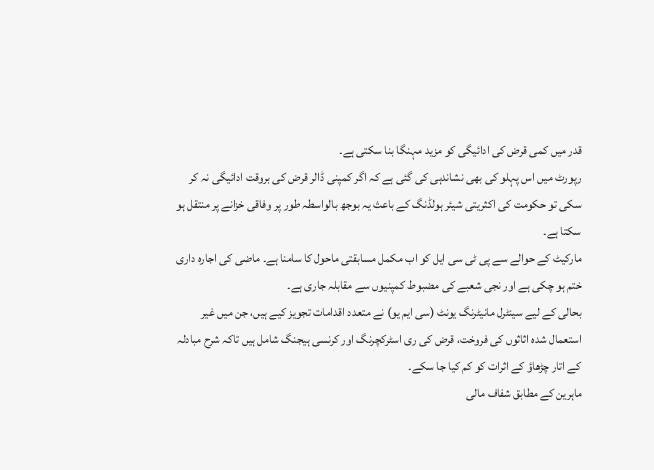قدر میں کمی قرض کی ادائیگی کو مزید مہنگا بنا سکتی ہے۔
رپورٹ میں اس پہلو کی بھی نشاندہی کی گئی ہے کہ اگر کمپنی ڈالر قرض کی بروقت ادائیگی نہ کر سکی تو حکومت کی اکثریتی شیئر ہولڈنگ کے باعث یہ بوجھ بالواسطہ طور پر وفاقی خزانے پر منتقل ہو سکتا ہے۔
مارکیٹ کے حوالے سے پی ٹی سی ایل کو اب مکمل مسابقتی ماحول کا سامنا ہے۔ ماضی کی اجارہ داری ختم ہو چکی ہے اور نجی شعبے کی مضبوط کمپنیوں سے مقابلہ جاری ہے۔
بحالی کے لیے سینٹرل مانیٹرنگ یونٹ (سی ایم یو) نے متعدد اقدامات تجویز کیے ہیں، جن میں غیر استعمال شدہ اثاثوں کی فروخت، قرض کی ری اسٹرکچرنگ اور کرنسی ہیجنگ شامل ہیں تاکہ شرح مبادلہ کے اتار چڑھاؤ کے اثرات کو کم کیا جا سکے۔
ماہرین کے مطابق شفاف مالی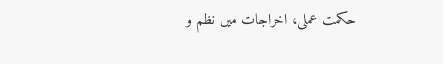حکمت عملی، اخراجات میں نظم و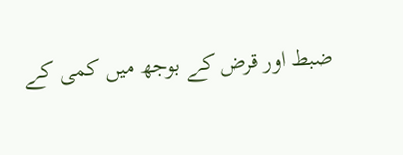ضبط اور قرض کے بوجھ میں کمی کے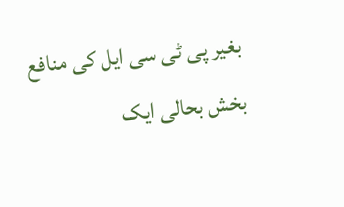بغیر پی ٹی سی ایل کی منافع بخش بحالی ایک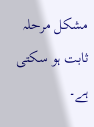مشکل مرحلہ ثابت ہو سکتی ہے۔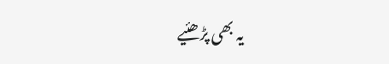یہ بھی پڑھئیے